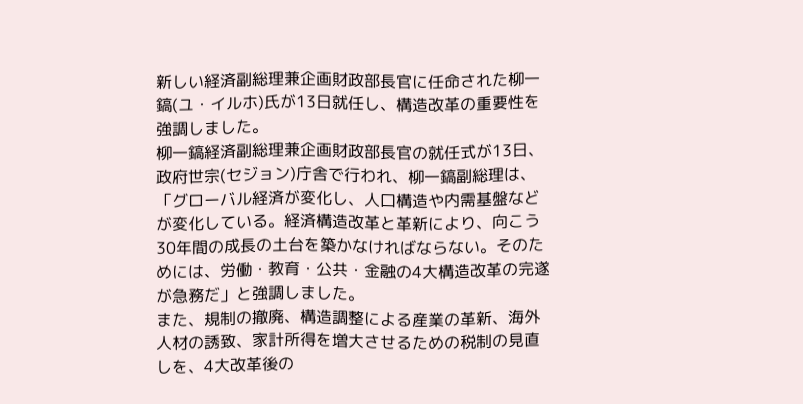新しい経済副総理兼企画財政部長官に任命された柳一鎬(ユ・イルホ)氏が13日就任し、構造改革の重要性を強調しました。
柳一鎬経済副総理兼企画財政部長官の就任式が13日、政府世宗(セジョン)庁舎で行われ、柳一鎬副総理は、「グローバル経済が変化し、人口構造や内需基盤などが変化している。経済構造改革と革新により、向こう30年間の成長の土台を築かなければならない。そのためには、労働・教育・公共・金融の4大構造改革の完遂が急務だ」と強調しました。
また、規制の撤廃、構造調整による産業の革新、海外人材の誘致、家計所得を増大させるための税制の見直しを、4大改革後の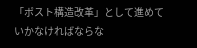「ポスト構造改革」として進めていかなければならな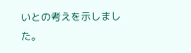いとの考えを示しました。